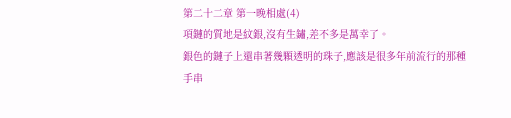第二十二章 第一晚相處(4)
項鏈的質地是紋銀,沒有生鏽,差不多是萬幸了。
銀色的鏈子上還串著幾顆透明的珠子,應該是很多年前流行的那種手串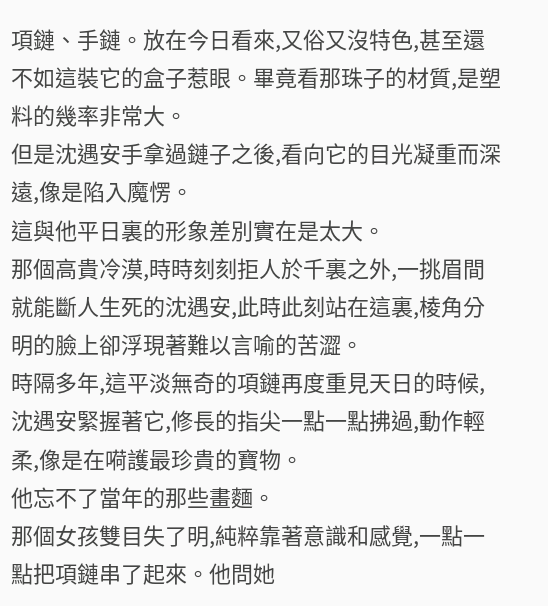項鏈、手鏈。放在今日看來,又俗又沒特色,甚至還不如這裝它的盒子惹眼。畢竟看那珠子的材質,是塑料的幾率非常大。
但是沈遇安手拿過鏈子之後,看向它的目光凝重而深遠,像是陷入魔愣。
這與他平日裏的形象差別實在是太大。
那個高貴冷漠,時時刻刻拒人於千裏之外,一挑眉間就能斷人生死的沈遇安,此時此刻站在這裏,棱角分明的臉上卻浮現著難以言喻的苦澀。
時隔多年,這平淡無奇的項鏈再度重見天日的時候,沈遇安緊握著它,修長的指尖一點一點拂過,動作輕柔,像是在嗬護最珍貴的寶物。
他忘不了當年的那些畫麵。
那個女孩雙目失了明,純粹靠著意識和感覺,一點一點把項鏈串了起來。他問她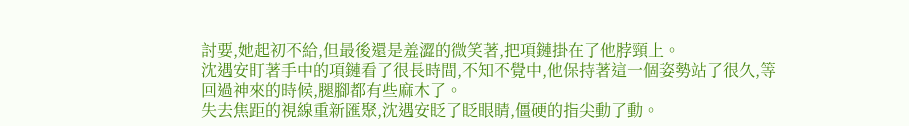討要,她起初不給,但最後還是羞澀的微笑著,把項鏈掛在了他脖頸上。
沈遇安盯著手中的項鏈看了很長時間,不知不覺中,他保持著這一個姿勢站了很久,等回過神來的時候,腿腳都有些麻木了。
失去焦距的視線重新匯聚,沈遇安眨了眨眼睛,僵硬的指尖動了動。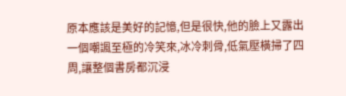原本應該是美好的記憶,但是很快,他的臉上又露出一個嘲諷至極的冷笑來,冰冷刺骨,低氣壓橫掃了四周,讓整個書房都沉浸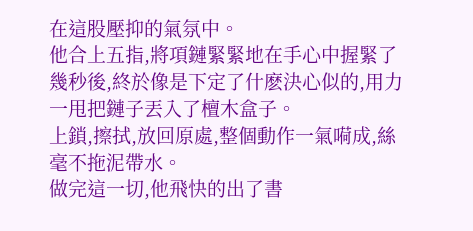在這股壓抑的氣氛中。
他合上五指,將項鏈緊緊地在手心中握緊了幾秒後,終於像是下定了什麽決心似的,用力一甩把鏈子丟入了檀木盒子。
上鎖,擦拭,放回原處,整個動作一氣嗬成,絲毫不拖泥帶水。
做完這一切,他飛快的出了書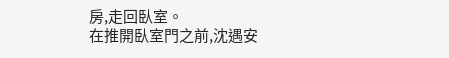房,走回臥室。
在推開臥室門之前,沈遇安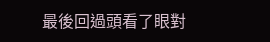最後回過頭看了眼對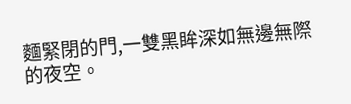麵緊閉的門,一雙黑眸深如無邊無際的夜空。